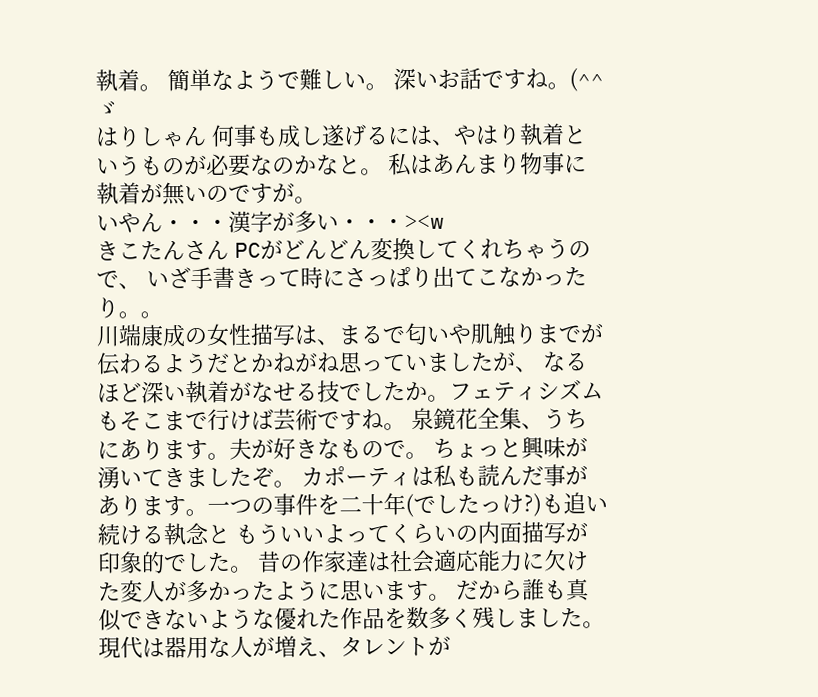執着。 簡単なようで難しい。 深いお話ですね。(^^ゞ
はりしゃん 何事も成し遂げるには、やはり執着というものが必要なのかなと。 私はあんまり物事に執着が無いのですが。
いやん・・・漢字が多い・・・><w
きこたんさん PCがどんどん変換してくれちゃうので、 いざ手書きって時にさっぱり出てこなかったり。。
川端康成の女性描写は、まるで匂いや肌触りまでが伝わるようだとかねがね思っていましたが、 なるほど深い執着がなせる技でしたか。フェティシズムもそこまで行けば芸術ですね。 泉鏡花全集、うちにあります。夫が好きなもので。 ちょっと興味が湧いてきましたぞ。 カポーティは私も読んだ事があります。一つの事件を二十年(でしたっけ?)も追い続ける執念と もういいよってくらいの内面描写が印象的でした。 昔の作家達は社会適応能力に欠けた変人が多かったように思います。 だから誰も真似できないような優れた作品を数多く残しました。 現代は器用な人が増え、タレントが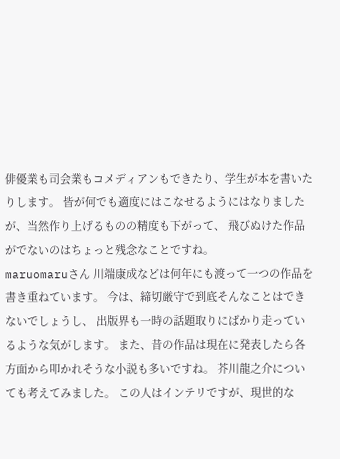俳優業も司会業もコメディアンもできたり、学生が本を書いたりします。 皆が何でも適度にはこなせるようにはなりましたが、当然作り上げるものの精度も下がって、 飛びぬけた作品がでないのはちょっと残念なことですね。
maruomaruさん 川端康成などは何年にも渡って一つの作品を書き重ねています。 今は、締切厳守で到底そんなことはできないでしょうし、 出版界も一時の話題取りにばかり走っているような気がします。 また、昔の作品は現在に発表したら各方面から叩かれそうな小説も多いですね。 芥川龍之介についても考えてみました。 この人はインテリですが、現世的な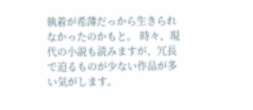執着が希薄だっから生きられなかったのかもと。 時々、現代の小説も読みますが、冗長で迫るものが少ない作品が多い気がします。